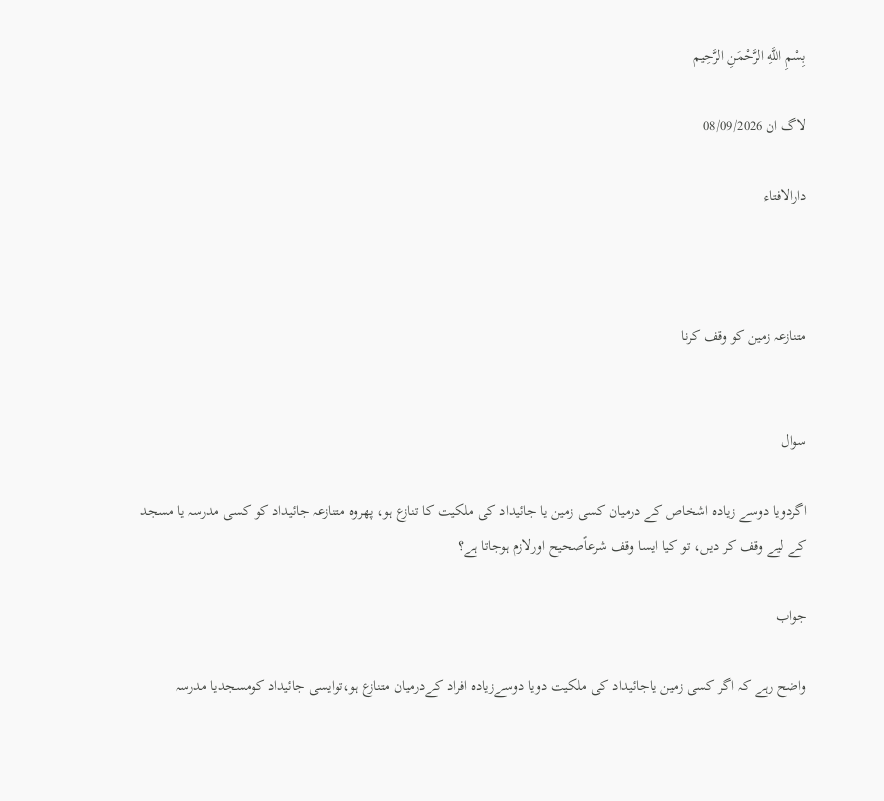بِسْمِ اللَّهِ الرَّحْمَنِ الرَّحِيم

لاگ ان 08/09/2026

دارالافتاء



متنازعہ زمین کو وقف کرنا


سوال

اگردویا دوسے زیادہ اشخاص کے درمیان کسی زمین یا جائیداد کی ملکیت کا تنازع ہو، پھروہ متنازعہ جائیداد کو کسی مدرسہ یا مسجد کے لیے وقف کر دیں، تو کیا ایسا وقف شرعاًصحیح اورلازم ہوجاتا ہے؟

جواب

واضح رہے کہ اگر کسی زمین یاجائیداد کی ملکیت دویا دوسےزیادہ افراد کےدرمیان متنازع ہو،توایسی جائیداد کومسجدیا مدرسہ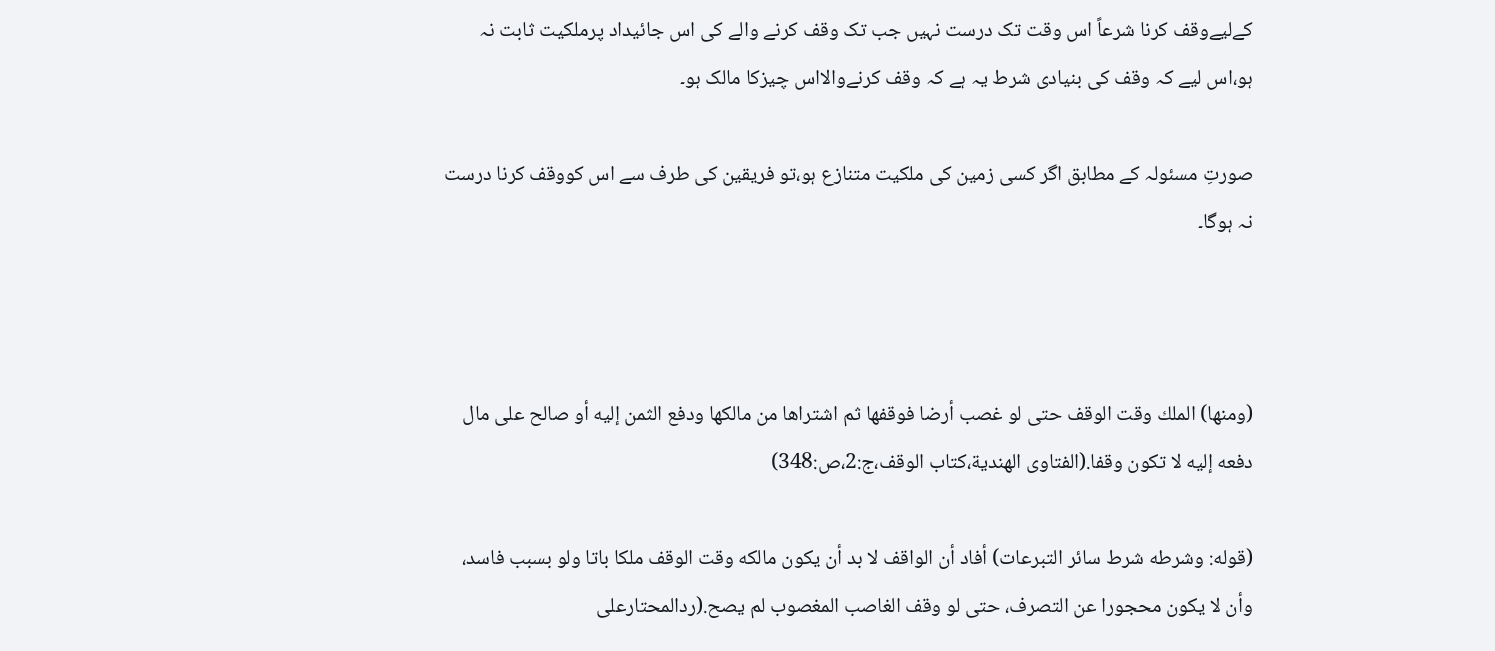کےلیےوقف کرنا شرعاً اس وقت تک درست نہیں جب تک وقف کرنے والے کی اس جائیداد پرملکیت ثابت نہ ہو،اس لیے کہ وقف کی بنیادی شرط یہ ہے کہ وقف کرنےوالااس چیزکا مالک ہو۔

صورتِ مسئولہ کے مطابق اگر کسی زمین کی ملکیت متنازع ہو،تو فریقین کی طرف سے اس کووقف کرنا درست نہ ہوگا۔



(ومنها) الملك وقت الوقف حتى لو غصب أرضا فوقفها ثم اشتراها من مالكها ودفع الثمن إليه أو صالح على مال دفعه إليه لا تكون وقفا.(الفتاوى الهندية،كتاب الوقف،ج:2،ص:348)

(قوله: وشرطه شرط سائر التبرعات) أفاد أن الواقف لا بد أن يكون مالكه وقت الوقف ملكا باتا ولو بسبب فاسد، وأن لا يكون محجورا عن التصرف، حتى لو وقف الغاصب المغصوب لم يصح.(ردالمحتارعلی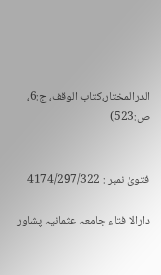الدرالمختار،كتاب الوقف، ج:6، ص:523)


فتویٰ نمبر : 4174/297/322

دارالا فتاء جامعہ عثمانیہ پشاور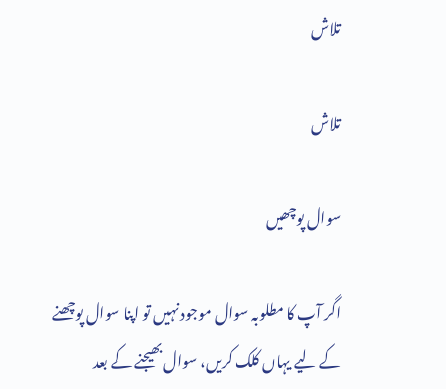تلاش

تلاش

سوال پوچھیں

اگر آپ کا مطلوبہ سوال موجود نہیں تو اپنا سوال پوچھنے کے لیے یہاں کلک کریں، سوال بھیجنے کے بعد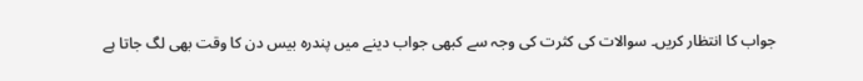جواب کا انتظار کریں۔ سوالات کی کثرت کی وجہ سے کبھی جواب دینے میں پندرہ بیس دن کا وقت بھی لگ جاتا ہے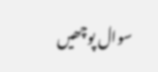سوال پوچھیں